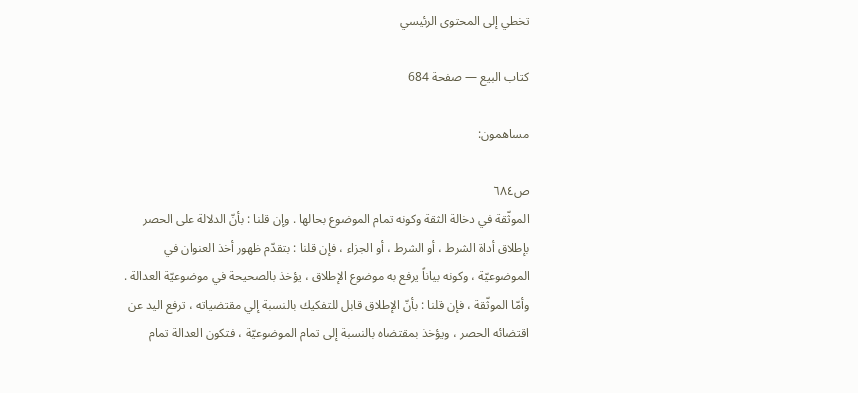تخطي إلى المحتوى الرئيسي

كتاب البيع — صفحة 684

مساهمون:

ص٦٨٤
الموثّقة في دخالة الثقة وكونه تمام الموضوع بحالها . وإن قلنا : بأنّ الدلالة على الحصر بإطلاق أداة الشرط ، أو الشرط ، أو الجزاء ، فإن قلنا : بتقدّم ظهور أخذ العنوان في الموضوعيّة ، وكونه بياناً يرفع به موضوع الإطلاق ، يؤخذ بالصحيحة في موضوعيّة العدالة . وأمّا الموثّقة ، فإن قلنا : بأنّ الإطلاق قابل للتفكيك بالنسبة إلي مقتضياته ، ترفع اليد عن اقتضائه الحصر ، ويؤخذ بمقتضاه بالنسبة إلى تمام الموضوعيّة ، فتكون العدالة تمام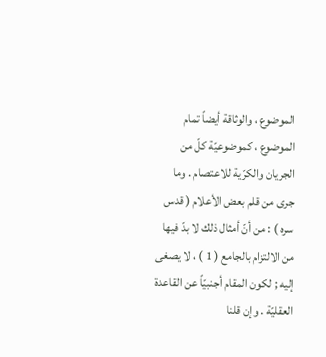الموضوع ، والوثاقة أيضاً تمام الموضوع ، كموضوعيّة كلّ من الجريان والكرّية للاعتصام . وما جرى من قلم بعض الأعلام ( قدس سره ) : من أنّ أمثال ذلك لا بدّ فيها من الالتزام بالجامع ( 1 ) ، لا يصغى إليه ; لكون المقام أجنبيّاً عن القاعدة العقليّة . وإن قلنا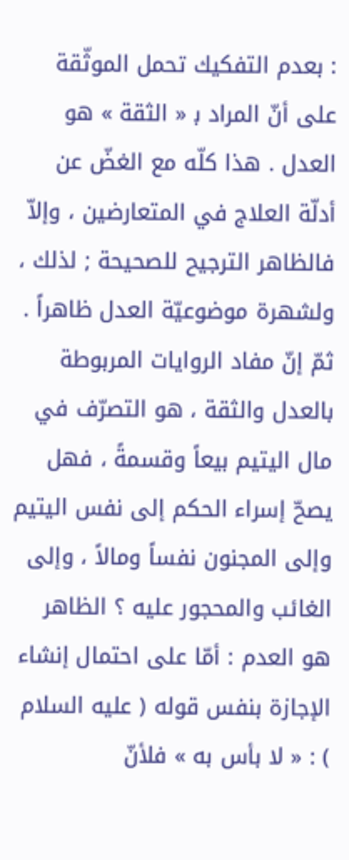: بعدم التفكيك تحمل الموثّقة على أنّ المراد ب‍ « الثقة » هو العدل . هذا كلّه مع الغضّ عن أدلّة العلاج في المتعارضين ، وإلاّ فالظاهر الترجيح للصحيحة ; لذلك ، ولشهرة موضوعيّة العدل ظاهراً . ثمّ إنّ مفاد الروايات المربوطة بالعدل والثقة ، هو التصرّف في مال اليتيم بيعاً وقسمةً ، فهل يصحّ إسراء الحكم إلى نفس اليتيم وإلى المجنون نفساً ومالاً ، وإلى الغائب والمحجور عليه ؟ الظاهر هو العدم : أمّا على احتمال إنشاء الإجازة بنفس قوله ( عليه السلام ) : « لا بأس به » فلأنّ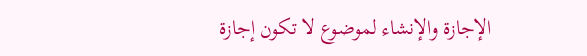الإجازة والإنشاء لموضوع لا تكون إجازة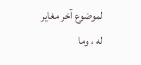لموضوع آخر مغاير له ، وما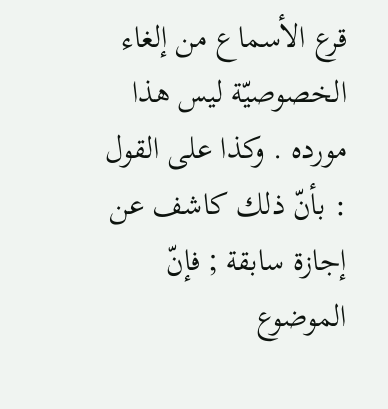قرع الأسماع من إلغاء الخصوصيّة ليس هذا مورده . وكذا على القول : بأنّ ذلك كاشف عن إجازة سابقة ; فإنّ الموضوع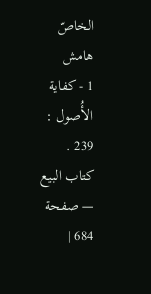الخاصّ
هامش
1 - كفاية الأُصول : 239 .
كتاب البيع — صفحة 684 |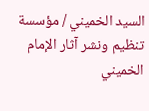السيد الخميني / مؤسسة تنظيم ونشر آثار الإمام الخميني